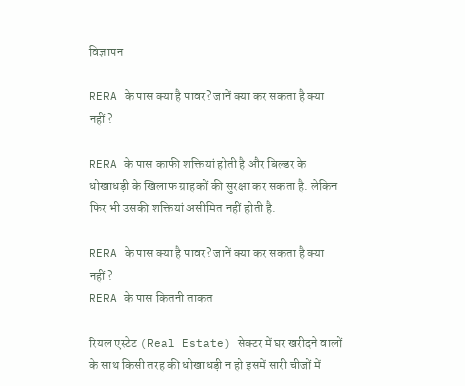विज्ञापन

RERA के पास क्या है पावर? जानें क्या कर सकता है क्या नहीं?

RERA के पास काफी शक्तियां होती है और बिल्डर के धोखाधड़ी के खिलाफ ग्राहकों की सुरक्षा कर सकता है. लेकिन फिर भी उसकी शक्तियां असीमित नहीं होती है.

RERA के पास क्या है पावर? जानें क्या कर सकता है क्या नहीं?
RERA के पास कितनी ताकत

रियल एस्टेट (Real Estate) सेक्टर में घर खरीदने वालों के साथ किसी तरह की धोखाधड़ी न हो इसमें सारी चीजों में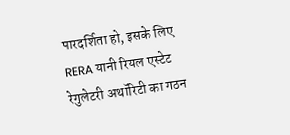पारदर्शिता हो, इसके लिए RERA यानी रियल एस्टेट रेगुलेटरी अथॉरिटी का गठन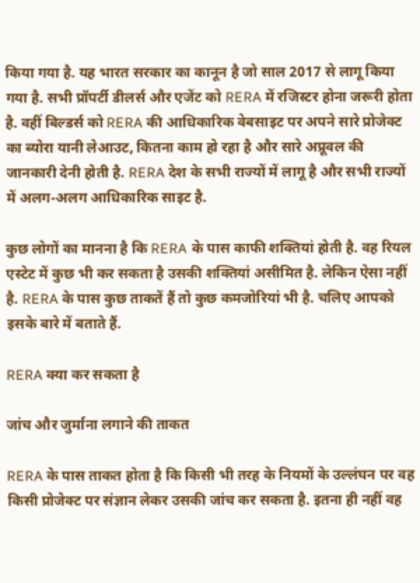किया गया है. यह भारत सरकार का कानून है जो साल 2017 से लागू किया गया है. सभी प्रॉपर्टी डीलर्स और एजेंट को RERA में रजिस्टर होना जरूरी होता है. वहीं बिल्डर्स को RERA की आधिकारिक वेबसाइट पर अपने सारे प्रोजेक्ट का ब्योरा यानी लेआउट, कितना काम हो रहा है और सारे अप्रूवल की जानकारी देनी होती है. RERA देश के सभी राज्यों में लागू है और सभी राज्यों में अलग-अलग आधिकारिक साइट है.

कुछ लोगों का मानना है कि RERA के पास काफी शक्तियां होती है. वह रियल एस्टेट में कुछ भी कर सकता है उसकी शक्तियां असीमित है. लेकिन ऐसा नहीं है. RERA के पास कुछ ताकतें हैं तो कुछ कमजोरियां भी है. चलिए आपको इसके बारे में बताते हैं.

RERA क्या कर सकता है

जांच और जुर्माना लगाने की ताकत

RERA के पास ताकत होता है कि किसी भी तरह के नियमों के उल्लंघन पर वह किसी प्रोजेक्ट पर संज्ञान लेकर उसकी जांच कर सकता है. इतना ही नहीं वह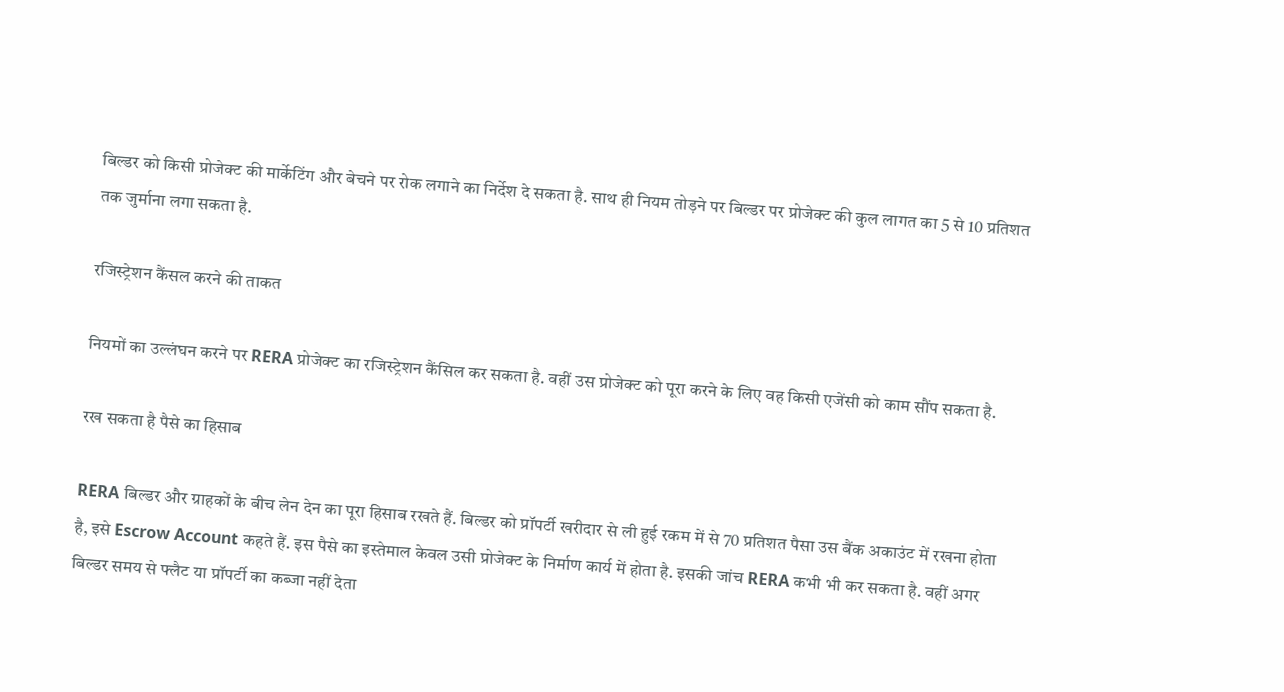बिल्डर को किसी प्रोजेक्ट की मार्केटिंग और बेचने पर रोक लगाने का निर्देश दे सकता है. साथ ही नियम तोड़ने पर बिल्डर पर प्रोजेक्ट की कुल लागत का 5 से 10 प्रतिशत तक जुर्माना लगा सकता है.

रजिस्ट्रेशन कैंसल करने की ताकत

नियमों का उल्लंघन करने पर RERA प्रोजेक्ट का रजिस्ट्रेशन कैंसिल कर सकता है. वहीं उस प्रोजेक्ट को पूरा करने के लिए वह किसी एजेंसी को काम सौंप सकता है.

रख सकता है पैसे का हिसाब

RERA बिल्डर और ग्राहकों के बीच लेन देन का पूरा हिसाब रखते हैं. बिल्डर को प्रॉपर्टी खरीदार से ली हुई रकम में से 70 प्रतिशत पैसा उस बैंक अकाउंट में रखना होता है, इसे Escrow Account कहते हैं. इस पैसे का इस्तेमाल केवल उसी प्रोजेक्ट के निर्माण कार्य में होता है. इसकी जांच RERA कभी भी कर सकता है. वहीं अगर बिल्डर समय से फ्लैट या प्रॉपर्टी का कब्जा नहीं देता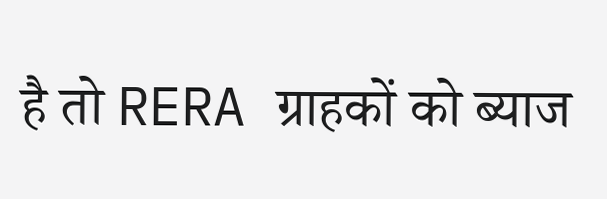है तो RERA ग्राहकों को ब्याज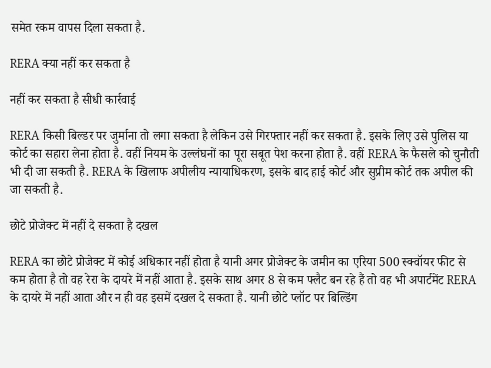समेत रकम वापस दिला सकता है.

RERA क्या नहीं कर सकता है

नहीं कर सकता है सीधी कार्रवाई

RERA किसी बिल्डर पर जुर्माना तो लगा सकता है लेकिन उसे गिरफ्तार नहीं कर सकता है. इसके लिए उसे पुलिस या कोर्ट का सहारा लेना होता है. वहीं नियम के उल्लंघनों का पूरा सबूत पेश करना होता है. वहीं RERA के फैसले को चुनौती भी दी जा सकती है. RERA के खिलाफ अपीलीय न्यायाधिकरण, इसके बाद हाई कोर्ट और सुप्रीम कोर्ट तक अपील की जा सकती है.

छोटे प्रोजेक्ट में नहीं दे सकता है दखल

RERA का छोटे प्रोजेक्ट में कोई अधिकार नहीं होता है यानी अगर प्रोजेक्ट के जमीन का एरिया 500 स्क्वॉयर फीट से कम होता है तो वह रेरा के दायरे में नहीं आता है. इसके साथ अगर 8 से कम फ्लैट बन रहे हैं तो वह भी अपार्टमेंट RERA के दायरे में नहीं आता और न ही वह इसमें दखल दे सकता है. यानी छोटे प्लॉट पर बिल्डिंग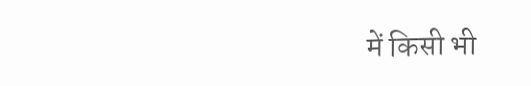में किसी भी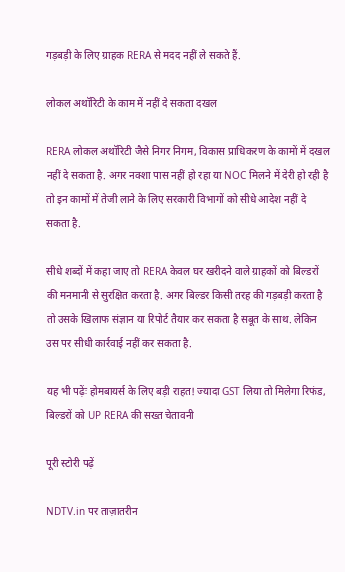गड़बड़ी के लिए ग्राहक RERA से मदद नहीं ले सकते हैं.

लोकल अथॉरिटी के काम में नहीं दे सकता दखल

RERA लोकल अथॉरिटी जैसे निगर निगम, विकास प्राधिकरण के कामों में दखल नहीं दे सकता है. अगर नक्शा पास नहीं हो रहा या NOC मिलने में देरी हो रही है तो इन कामों में तेजी लाने के लिए सरकारी विभागों को सीधे आदेश नहीं दे सकता है.

सीधे शब्दों में कहा जाए तो RERA केवल घर खरीदने वाले ग्राहकों को बिल्डरों की मनमानी से सुरक्षित करता है. अगर बिल्डर किसी तरह की गड़बड़ी करता है तो उसके खिलाफ संज्ञान या रिपोर्ट तैयार कर सकता है सबूत के साथ. लेकिन उस पर सीधी कार्रवाई नहीं कर सकता है.

यह भी पढ़ेंः होमबायर्स के लिए बड़ी राहत! ज्यादा GST लिया तो मिलेगा रिफंड, बिल्डरों को UP RERA की सख्त चेतावनी

पूरी स्टोरी पढ़ें

NDTV.in पर ताज़ातरीन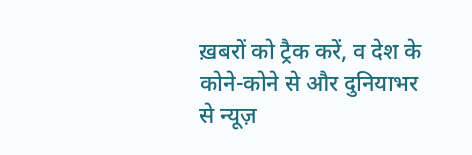ख़बरों को ट्रैक करें, व देश के कोने-कोने से और दुनियाभर से न्यूज़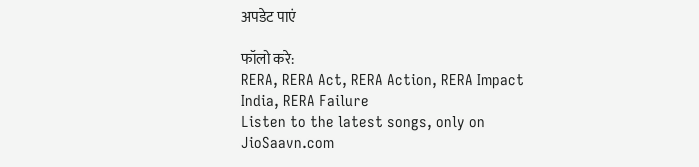अपडेट पाएं

फॉलो करे:
RERA, RERA Act, RERA Action, RERA Impact India, RERA Failure
Listen to the latest songs, only on JioSaavn.com